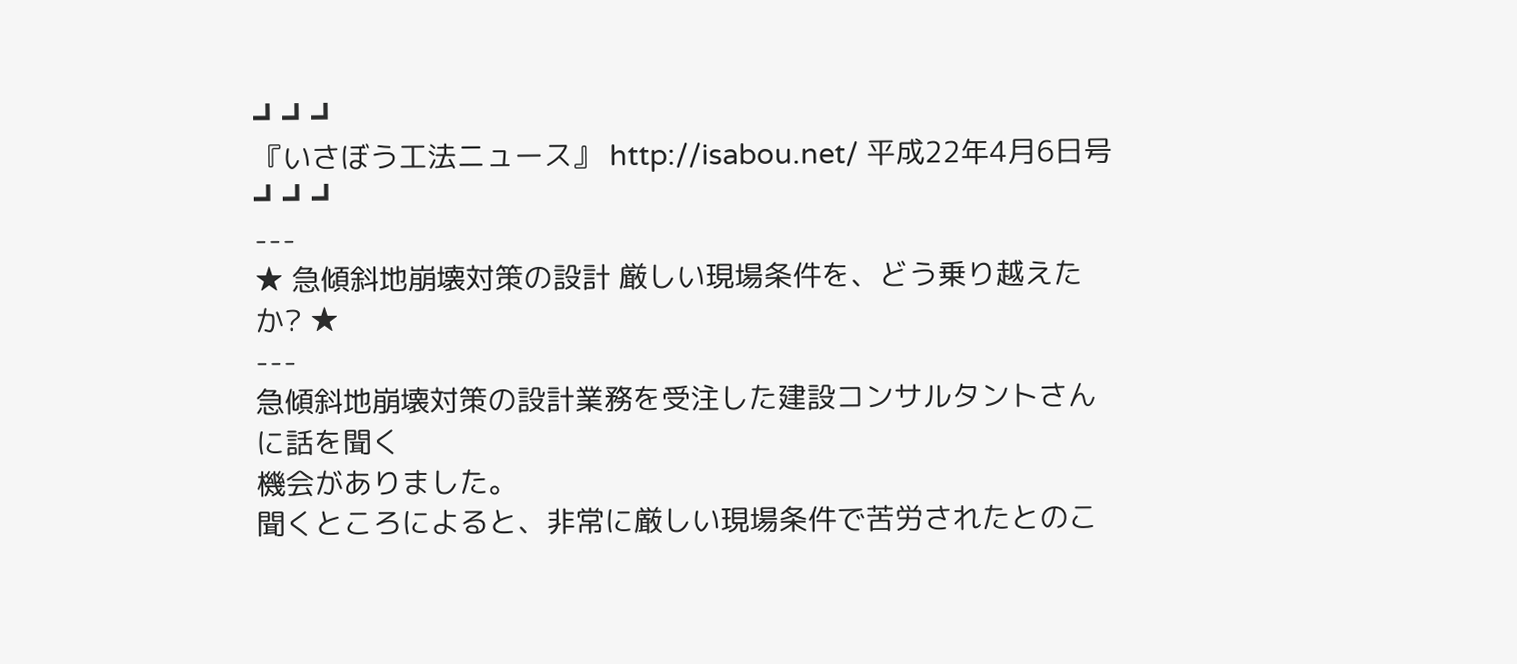┛┛┛
『いさぼう工法ニュース』 http://isabou.net/ 平成22年4月6日号
┛┛┛
---
★ 急傾斜地崩壊対策の設計 厳しい現場条件を、どう乗り越えたか? ★
---
急傾斜地崩壊対策の設計業務を受注した建設コンサルタントさんに話を聞く
機会がありました。
聞くところによると、非常に厳しい現場条件で苦労されたとのこ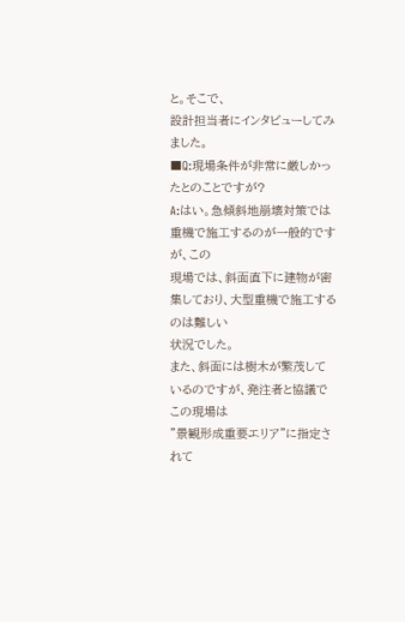と。そこで、
設計担当者にインタビューしてみました。
■Q:現場条件が非常に厳しかったとのことですが?
A:はい。急傾斜地崩壊対策では重機で施工するのが一般的ですが、この
現場では、斜面直下に建物が密集しており、大型重機で施工するのは難しい
状況でした。
また、斜面には樹木が繁茂しているのですが、発注者と協議でこの現場は
"景観形成重要エリア"に指定されて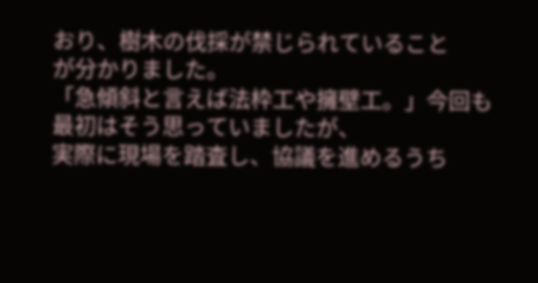おり、樹木の伐採が禁じられていること
が分かりました。
「急傾斜と言えば法枠工や擁壁工。」今回も最初はそう思っていましたが、
実際に現場を踏査し、協議を進めるうち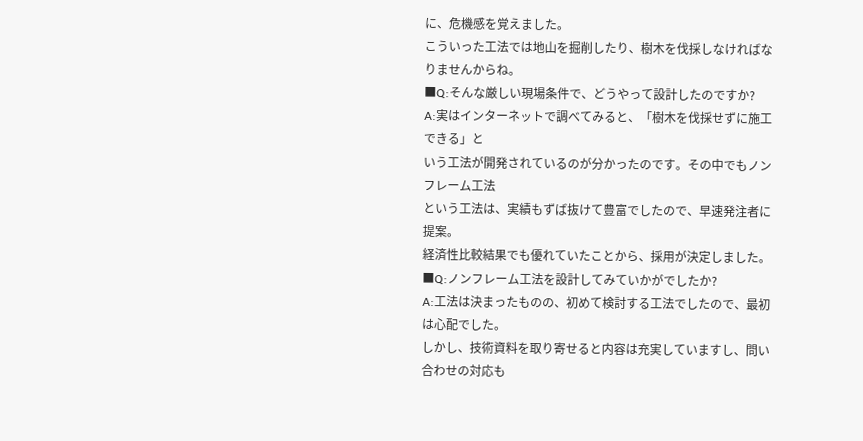に、危機感を覚えました。
こういった工法では地山を掘削したり、樹木を伐採しなければなりませんからね。
■Q:そんな厳しい現場条件で、どうやって設計したのですか?
A:実はインターネットで調べてみると、「樹木を伐採せずに施工できる」と
いう工法が開発されているのが分かったのです。その中でもノンフレーム工法
という工法は、実績もずば抜けて豊富でしたので、早速発注者に提案。
経済性比較結果でも優れていたことから、採用が決定しました。
■Q:ノンフレーム工法を設計してみていかがでしたか?
A:工法は決まったものの、初めて検討する工法でしたので、最初は心配でした。
しかし、技術資料を取り寄せると内容は充実していますし、問い合わせの対応も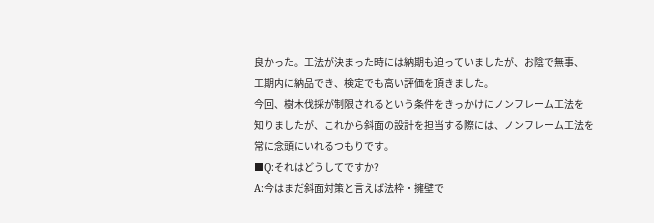良かった。工法が決まった時には納期も迫っていましたが、お陰で無事、
工期内に納品でき、検定でも高い評価を頂きました。
今回、樹木伐採が制限されるという条件をきっかけにノンフレーム工法を
知りましたが、これから斜面の設計を担当する際には、ノンフレーム工法を
常に念頭にいれるつもりです。
■Q:それはどうしてですか?
A:今はまだ斜面対策と言えば法枠・擁壁で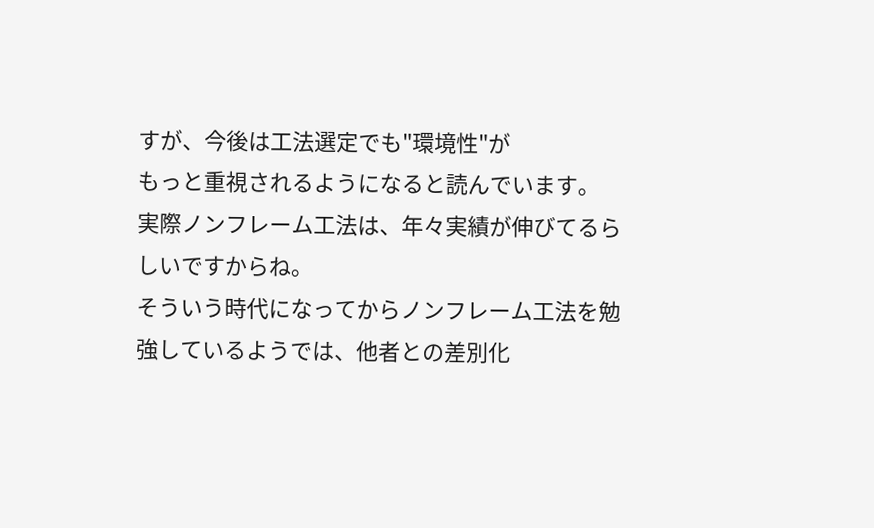すが、今後は工法選定でも"環境性"が
もっと重視されるようになると読んでいます。
実際ノンフレーム工法は、年々実績が伸びてるらしいですからね。
そういう時代になってからノンフレーム工法を勉強しているようでは、他者との差別化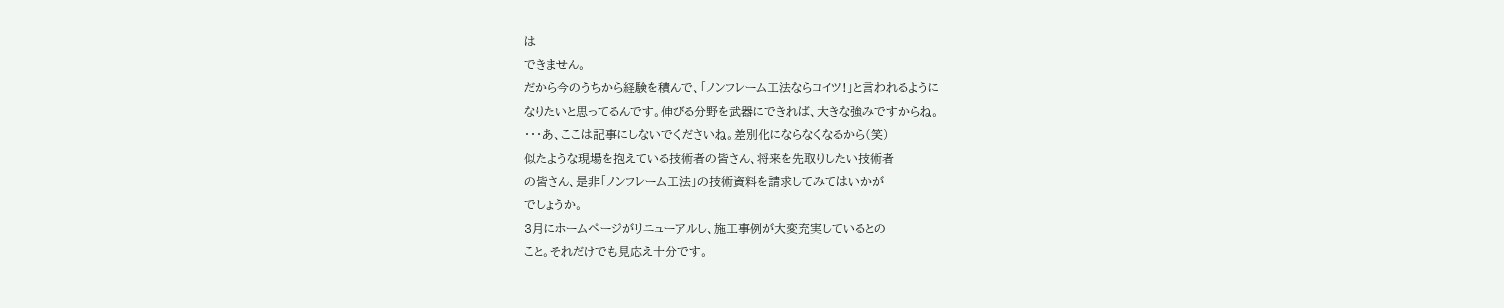は
できません。
だから今のうちから経験を積んで、「ノンフレーム工法ならコイツ!」と言われるように
なりたいと思ってるんです。伸びる分野を武器にできれば、大きな強みですからね。
・・・あ、ここは記事にしないでくださいね。差別化にならなくなるから(笑)
似たような現場を抱えている技術者の皆さん、将来を先取りしたい技術者
の皆さん、是非「ノンフレーム工法」の技術資料を請求してみてはいかが
でしょうか。
3月にホームページがリニューアルし、施工事例が大変充実しているとの
こと。それだけでも見応え十分です。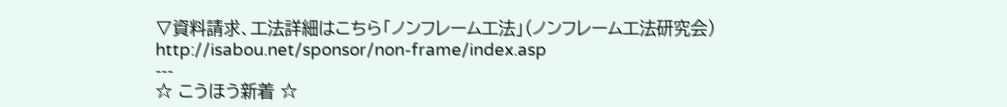▽資料請求、工法詳細はこちら「ノンフレーム工法」(ノンフレーム工法研究会)
http://isabou.net/sponsor/non-frame/index.asp
---
☆ こうほう新着 ☆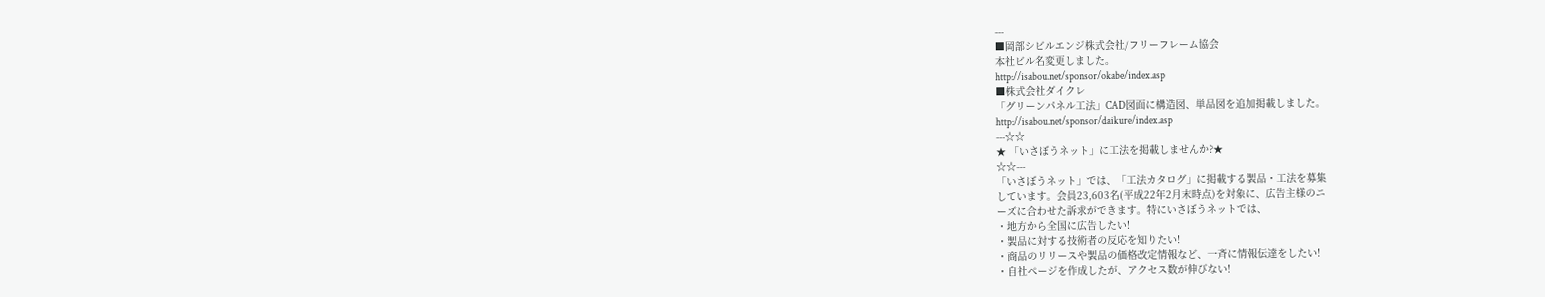---
■岡部シビルエンジ株式会社/フリーフレーム協会
本社ビル名変更しました。
http://isabou.net/sponsor/okabe/index.asp
■株式会社ダイクレ
「グリーンパネル工法」CAD図面に構造図、単品図を追加掲載しました。
http://isabou.net/sponsor/daikure/index.asp
---☆☆
★ 「いさぼうネット」に工法を掲載しませんか?★
☆☆---
「いさぼうネット」では、「工法カタログ」に掲載する製品・工法を募集
しています。会員23,603名(平成22年2月末時点)を対象に、広告主様のニ
ーズに合わせた訴求ができます。特にいさぼうネットでは、
・地方から全国に広告したい!
・製品に対する技術者の反応を知りたい!
・商品のリリースや製品の価格改定情報など、一斉に情報伝達をしたい!
・自社ページを作成したが、アクセス数が伸びない!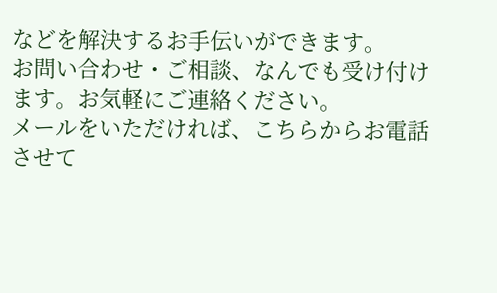などを解決するお手伝いができます。
お問い合わせ・ご相談、なんでも受け付けます。お気軽にご連絡ください。
メールをいただければ、こちらからお電話させて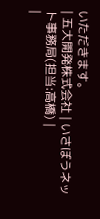いただきます。
| 五大開発株式会社 | いさぼうネット事務局(担当:高橋) |
|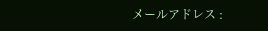メールアドレス :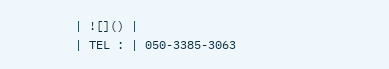| ![]() |
| TEL : | 050-3385-3063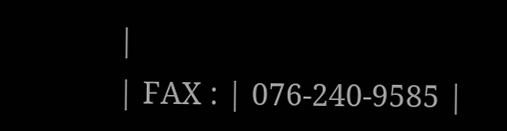|
| FAX : | 076-240-9585 |